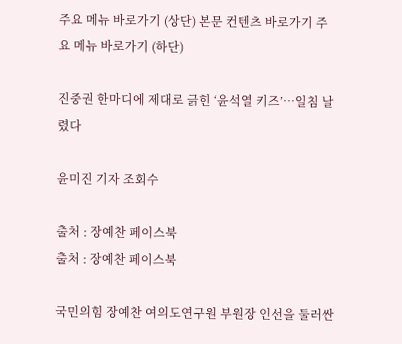주요 메뉴 바로가기 (상단) 본문 컨텐츠 바로가기 주요 메뉴 바로가기 (하단)

진중권 한마디에 제대로 긁힌 ‘윤석열 키즈’…일침 날렸다

윤미진 기자 조회수

출처 : 장예찬 페이스북
출처 : 장예찬 페이스북

국민의힘 장예찬 여의도연구원 부원장 인선을 둘러싼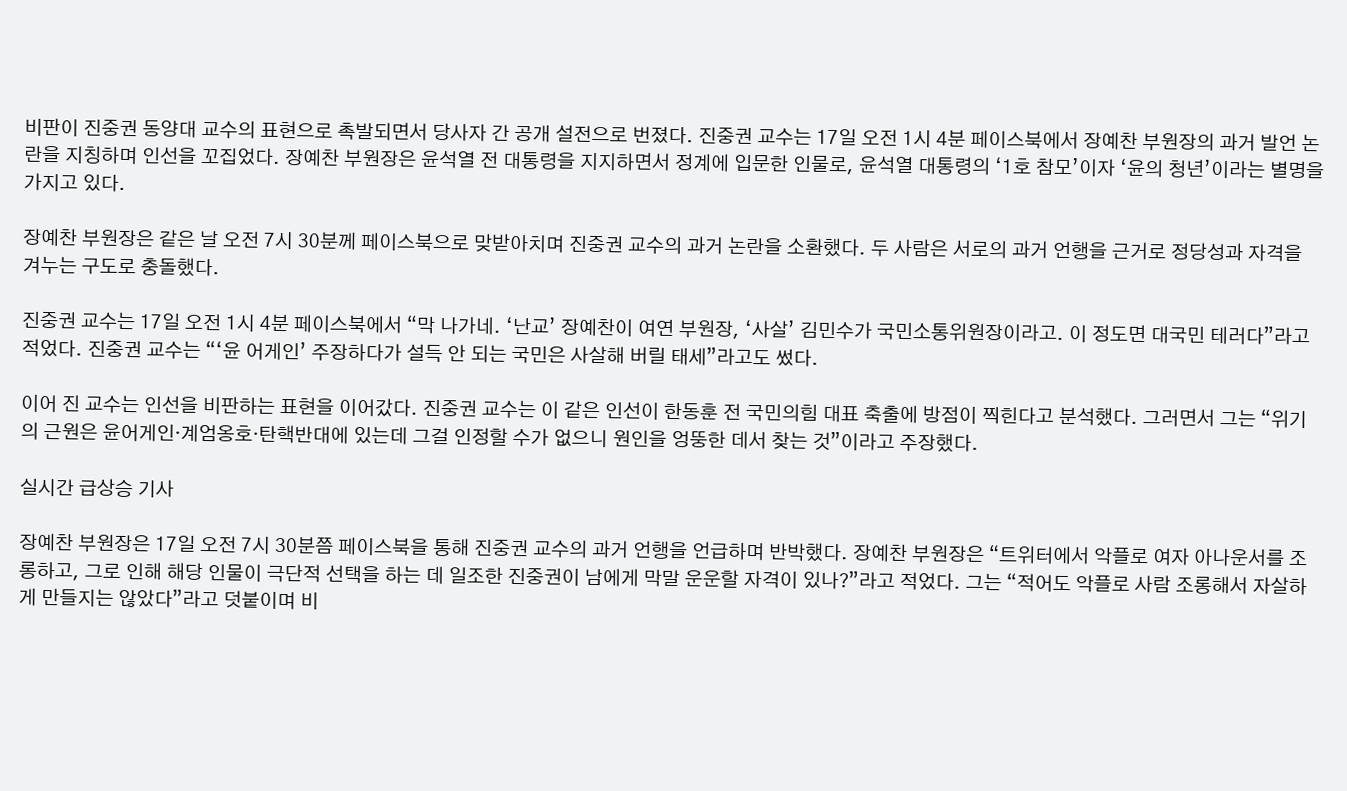비판이 진중권 동양대 교수의 표현으로 촉발되면서 당사자 간 공개 설전으로 번졌다. 진중권 교수는 17일 오전 1시 4분 페이스북에서 장예찬 부원장의 과거 발언 논란을 지칭하며 인선을 꼬집었다. 장예찬 부원장은 윤석열 전 대통령을 지지하면서 정계에 입문한 인물로, 윤석열 대통령의 ‘1호 참모’이자 ‘윤의 청년’이라는 별명을 가지고 있다.

장예찬 부원장은 같은 날 오전 7시 30분께 페이스북으로 맞받아치며 진중권 교수의 과거 논란을 소환했다. 두 사람은 서로의 과거 언행을 근거로 정당성과 자격을 겨누는 구도로 충돌했다.

진중권 교수는 17일 오전 1시 4분 페이스북에서 “막 나가네. ‘난교’ 장예찬이 여연 부원장, ‘사살’ 김민수가 국민소통위원장이라고. 이 정도면 대국민 테러다”라고 적었다. 진중권 교수는 “‘윤 어게인’ 주장하다가 설득 안 되는 국민은 사살해 버릴 태세”라고도 썼다.

이어 진 교수는 인선을 비판하는 표현을 이어갔다. 진중권 교수는 이 같은 인선이 한동훈 전 국민의힘 대표 축출에 방점이 찍힌다고 분석했다. 그러면서 그는 “위기의 근원은 윤어게인·계엄옹호·탄핵반대에 있는데 그걸 인정할 수가 없으니 원인을 엉뚱한 데서 찾는 것”이라고 주장했다.

실시간 급상승 기사

장예찬 부원장은 17일 오전 7시 30분쯤 페이스북을 통해 진중권 교수의 과거 언행을 언급하며 반박했다. 장예찬 부원장은 “트위터에서 악플로 여자 아나운서를 조롱하고, 그로 인해 해당 인물이 극단적 선택을 하는 데 일조한 진중권이 남에게 막말 운운할 자격이 있나?”라고 적었다. 그는 “적어도 악플로 사람 조롱해서 자살하게 만들지는 않았다”라고 덧붙이며 비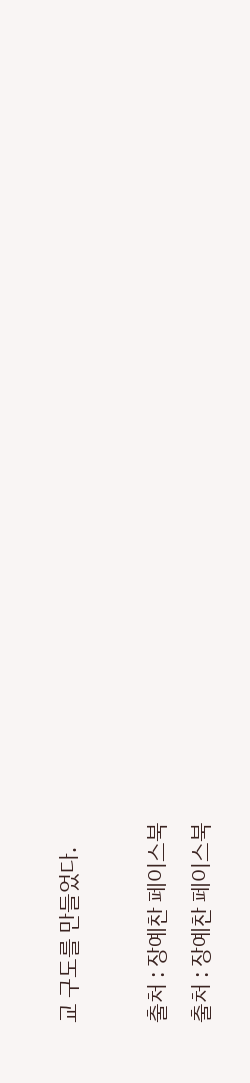교 구도를 만들었다.

출처 : 장예찬 페이스북
출처 : 장예찬 페이스북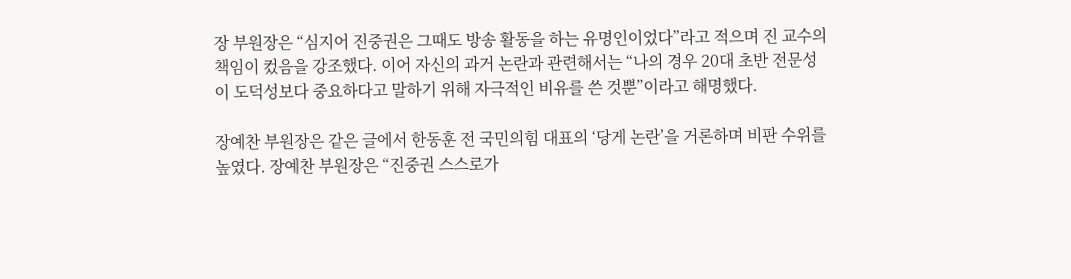장 부원장은 “심지어 진중권은 그때도 방송 활동을 하는 유명인이었다”라고 적으며 진 교수의 책임이 컸음을 강조했다. 이어 자신의 과거 논란과 관련해서는 “나의 경우 20대 초반 전문성이 도덕성보다 중요하다고 말하기 위해 자극적인 비유를 쓴 것뿐”이라고 해명했다.

장예찬 부원장은 같은 글에서 한동훈 전 국민의힘 대표의 ‘당게 논란’을 거론하며 비판 수위를 높였다. 장예찬 부원장은 “진중권 스스로가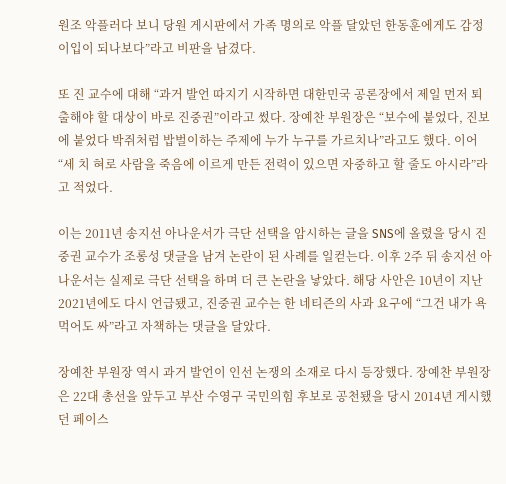원조 악플러다 보니 당원 게시판에서 가족 명의로 악플 달았던 한동훈에게도 감정이입이 되나보다”라고 비판을 남겼다.

또 진 교수에 대해 “과거 발언 따지기 시작하면 대한민국 공론장에서 제일 먼저 퇴출해야 할 대상이 바로 진중권”이라고 썼다. 장예찬 부원장은 “보수에 붙었다, 진보에 붙었다 박쥐처럼 밥벌이하는 주제에 누가 누구를 가르치나”라고도 했다. 이어 “세 치 혀로 사람을 죽음에 이르게 만든 전력이 있으면 자중하고 할 줄도 아시라”라고 적었다.

이는 2011년 송지선 아나운서가 극단 선택을 암시하는 글을 SNS에 올렸을 당시 진중권 교수가 조롱성 댓글을 남겨 논란이 된 사례를 일컫는다. 이후 2주 뒤 송지선 아나운서는 실제로 극단 선택을 하며 더 큰 논란을 낳았다. 해당 사안은 10년이 지난 2021년에도 다시 언급됐고, 진중권 교수는 한 네티즌의 사과 요구에 “그건 내가 욕먹어도 싸”라고 자책하는 댓글을 달았다.

장예찬 부원장 역시 과거 발언이 인선 논쟁의 소재로 다시 등장했다. 장예찬 부원장은 22대 총선을 앞두고 부산 수영구 국민의힘 후보로 공천됐을 당시 2014년 게시했던 페이스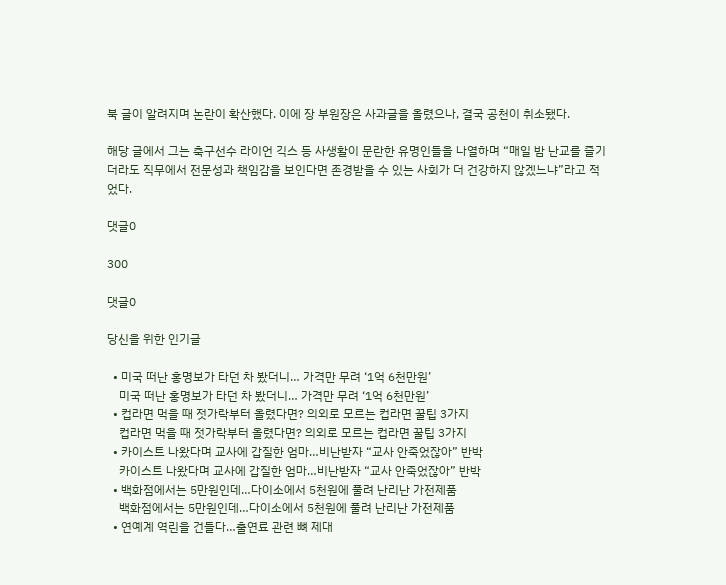북 글이 알려지며 논란이 확산했다. 이에 장 부원장은 사과글을 올렸으나, 결국 공천이 취소됐다.

해당 글에서 그는 축구선수 라이언 긱스 등 사생활이 문란한 유명인들을 나열하며 “매일 밤 난교를 즐기더라도 직무에서 전문성과 책임감을 보인다면 존경받을 수 있는 사회가 더 건강하지 않겠느냐”라고 적었다.

댓글0

300

댓글0

당신을 위한 인기글

  • 미국 떠난 홍명보가 타던 차 봤더니… 가격만 무려 ‘1억 6천만원’
    미국 떠난 홍명보가 타던 차 봤더니… 가격만 무려 ‘1억 6천만원’
  • 컵라면 먹을 때 젓가락부터 올렸다면? 의외로 모르는 컵라면 꿀팁 3가지
    컵라면 먹을 때 젓가락부터 올렸다면? 의외로 모르는 컵라면 꿀팁 3가지
  • 카이스트 나왔다며 교사에 갑질한 엄마…비난받자 “교사 안죽었잖아” 반박
    카이스트 나왔다며 교사에 갑질한 엄마…비난받자 “교사 안죽었잖아” 반박
  • 백화점에서는 5만원인데…다이소에서 5천원에 풀려 난리난 가전제품
    백화점에서는 5만원인데…다이소에서 5천원에 풀려 난리난 가전제품
  • 연예계 역린을 건들다…출연료 관련 뼈 제대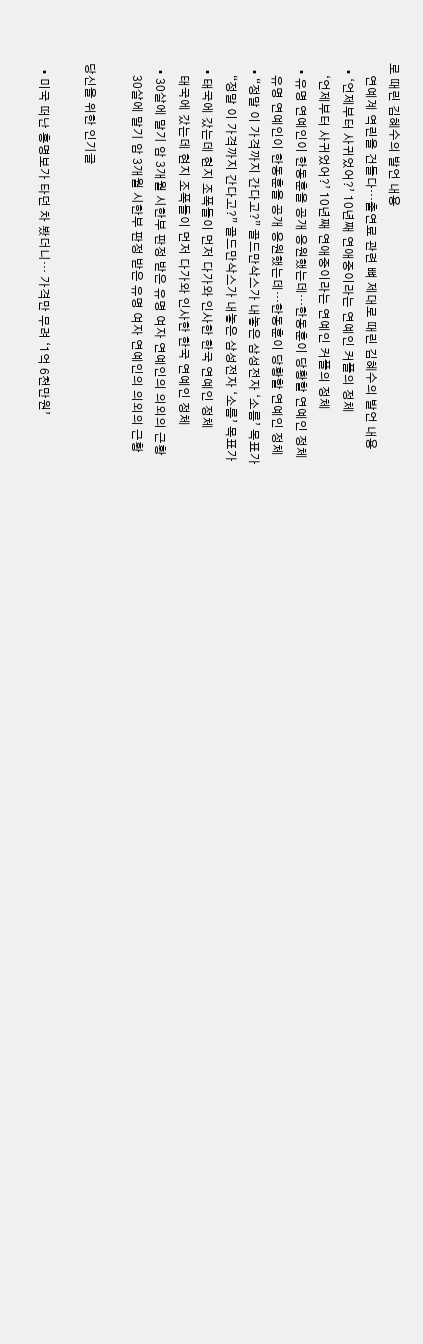로 때린 김혜수의 발언 내용
    연예계 역린을 건들다…출연료 관련 뼈 제대로 때린 김혜수의 발언 내용
  • ‘언제부터 사귀었어?’ 10년째 연애중이라는 연예인 커플의 정체
    ‘언제부터 사귀었어?’ 10년째 연애중이라는 연예인 커플의 정체
  • 유명 연예인이 한동훈을 공개 응원했는데…한동훈이 당황할 연예인 정체
    유명 연예인이 한동훈을 공개 응원했는데…한동훈이 당황할 연예인 정체
  • “정말 이 가격까지 간다고?” 골드만삭스가 내놓은 삼성전자 ‘소름’ 목표가
    “정말 이 가격까지 간다고?” 골드만삭스가 내놓은 삼성전자 ‘소름’ 목표가
  • 태국에 갔는데 현지 조폭들이 먼저 다가와 인사한 한국 연예인 정체
    태국에 갔는데 현지 조폭들이 먼저 다가와 인사한 한국 연예인 정체
  • 30살에 말기 암 3개월 시한부 판정 받은 유명 여자 연예인의 의외의 근황
    30살에 말기 암 3개월 시한부 판정 받은 유명 여자 연예인의 의외의 근황

당신을 위한 인기글

  • 미국 떠난 홍명보가 타던 차 봤더니… 가격만 무려 ‘1억 6천만원’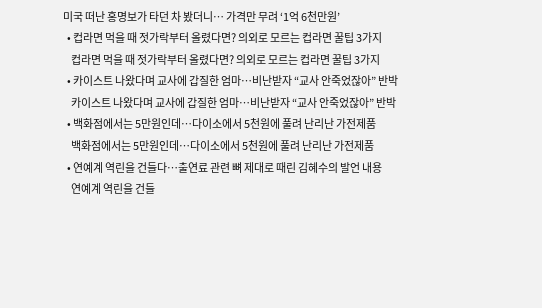미국 떠난 홍명보가 타던 차 봤더니… 가격만 무려 ‘1억 6천만원’
  • 컵라면 먹을 때 젓가락부터 올렸다면? 의외로 모르는 컵라면 꿀팁 3가지
    컵라면 먹을 때 젓가락부터 올렸다면? 의외로 모르는 컵라면 꿀팁 3가지
  • 카이스트 나왔다며 교사에 갑질한 엄마…비난받자 “교사 안죽었잖아” 반박
    카이스트 나왔다며 교사에 갑질한 엄마…비난받자 “교사 안죽었잖아” 반박
  • 백화점에서는 5만원인데…다이소에서 5천원에 풀려 난리난 가전제품
    백화점에서는 5만원인데…다이소에서 5천원에 풀려 난리난 가전제품
  • 연예계 역린을 건들다…출연료 관련 뼈 제대로 때린 김혜수의 발언 내용
    연예계 역린을 건들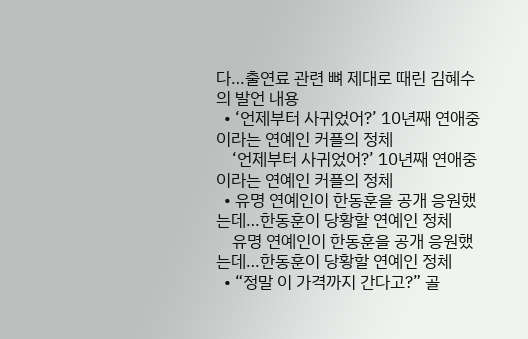다…출연료 관련 뼈 제대로 때린 김혜수의 발언 내용
  • ‘언제부터 사귀었어?’ 10년째 연애중이라는 연예인 커플의 정체
    ‘언제부터 사귀었어?’ 10년째 연애중이라는 연예인 커플의 정체
  • 유명 연예인이 한동훈을 공개 응원했는데…한동훈이 당황할 연예인 정체
    유명 연예인이 한동훈을 공개 응원했는데…한동훈이 당황할 연예인 정체
  • “정말 이 가격까지 간다고?” 골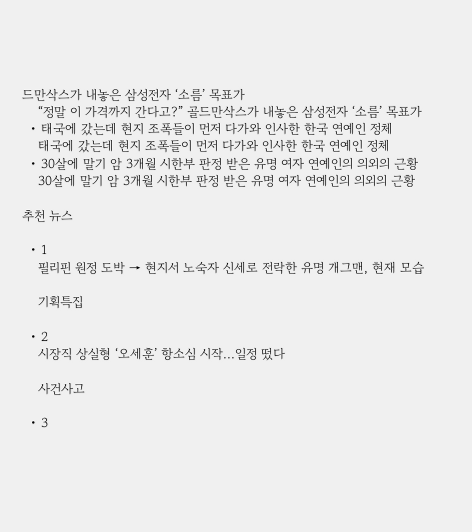드만삭스가 내놓은 삼성전자 ‘소름’ 목표가
    “정말 이 가격까지 간다고?” 골드만삭스가 내놓은 삼성전자 ‘소름’ 목표가
  • 태국에 갔는데 현지 조폭들이 먼저 다가와 인사한 한국 연예인 정체
    태국에 갔는데 현지 조폭들이 먼저 다가와 인사한 한국 연예인 정체
  • 30살에 말기 암 3개월 시한부 판정 받은 유명 여자 연예인의 의외의 근황
    30살에 말기 암 3개월 시한부 판정 받은 유명 여자 연예인의 의외의 근황

추천 뉴스

  • 1
    필리핀 원정 도박 → 현지서 노숙자 신세로 전락한 유명 개그맨, 현재 모습

    기획특집

  • 2
    시장직 상실형 ‘오세훈’ 항소심 시작...일정 떴다

    사건사고

  • 3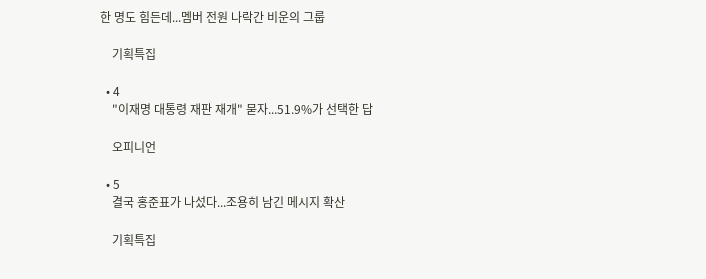한 명도 힘든데...멤버 전원 나락간 비운의 그룹

    기획특집

  • 4
    "이재명 대통령 재판 재개" 묻자...51.9%가 선택한 답

    오피니언

  • 5
    결국 홍준표가 나섰다...조용히 남긴 메시지 확산

    기획특집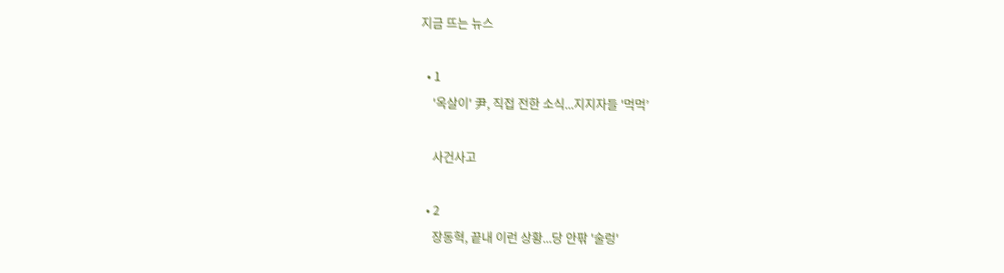지금 뜨는 뉴스

  • 1
    '옥살이' 尹, 직접 전한 소식...지지자들 '먹먹’

    사건사고

  • 2
    장동혁, 끝내 이런 상황...당 안팎 '술렁'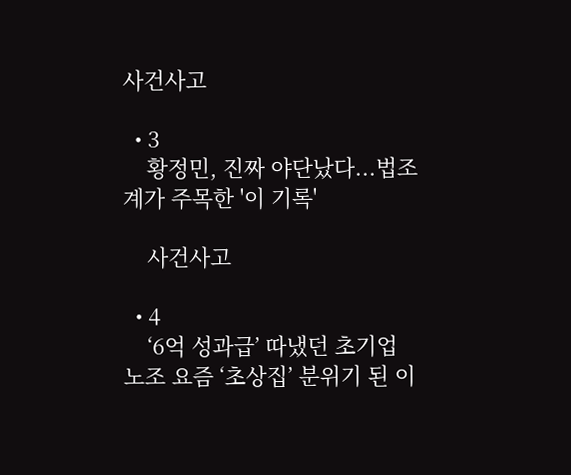사건사고

  • 3
    황정민, 진짜 야단났다...법조계가 주목한 '이 기록'

    사건사고

  • 4
    ‘6억 성과급’ 따냈던 초기업 노조 요즘 ‘초상집’ 분위기 된 이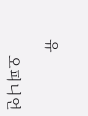유

    오피니언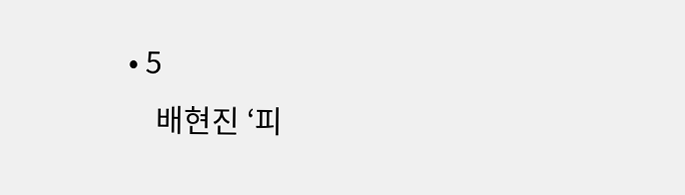• 5
    배현진 ‘피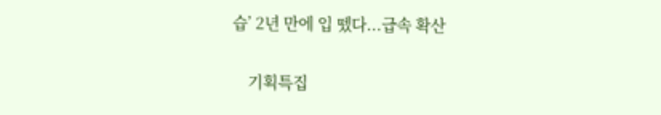습’ 2년 만에 입 뗐다...급속 확산

    기획특집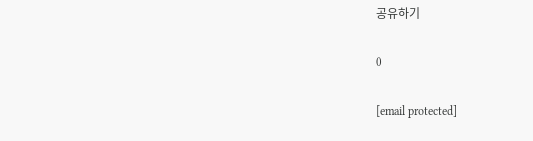공유하기

0

[email protected]